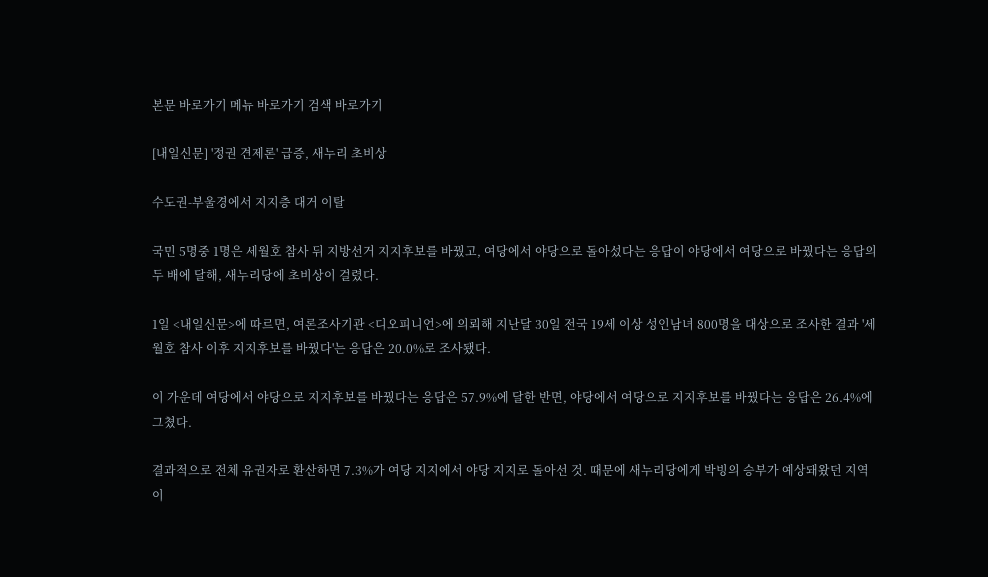본문 바로가기 메뉴 바로가기 검색 바로가기

[내일신문] '정권 견제론' 급증, 새누리 초비상

수도권-부울경에서 지지층 대거 이탈

국민 5명중 1명은 세월호 참사 뒤 지방선거 지지후보를 바꿨고, 여당에서 야당으로 돌아섰다는 응답이 야당에서 여당으로 바꿨다는 응답의 두 배에 달해, 새누리당에 초비상이 걸렸다.

1일 <내일신문>에 따르면, 여론조사기관 <디오피니언>에 의뢰해 지난달 30일 전국 19세 이상 성인남녀 800명을 대상으로 조사한 결과 '세월호 참사 이후 지지후보를 바꿨다'는 응답은 20.0%로 조사됐다.

이 가운데 여당에서 야당으로 지지후보를 바꿨다는 응답은 57.9%에 달한 반면, 야당에서 여당으로 지지후보를 바꿨다는 응답은 26.4%에 그쳤다.

결과적으로 전체 유권자로 환산하면 7.3%가 여당 지지에서 야당 지지로 돌아선 것. 때문에 새누리당에게 박빙의 승부가 예상돼왔던 지역이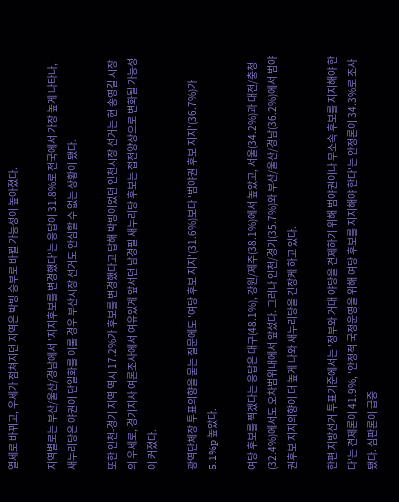열세로 바뀌고, 우세가 점쳐지던 지역은 박빙 승부로 바뀔 가능성이 높아졌다.

지역별로는 부산/울산/경남에서 '지지후보를 변경했다'는 응답이 31.8%로 전국에서 가장 높게 나타나, 새누리당은 야권이 단일화를 이룰 경우 부산시장 선거도 안심할 수 없는 상황이 됐다.

또한 인천-경기 지역 역시 17.2%가 후보를 변경했다고 답해 박빙이었던 인천시장 선거는 현 송영길 시장의 우세로, 경기지사 여론조사에서 여유있게 앞서던 남경필 새누리당 후보는 접전양상으로 변화될 가능성이 커졌다.

광역단체장 투표의향을 묻는 질문에도 '여당 후보 지지'(31.6%)보다 '범야권 후보 지지'(36.7%)가 5.1%p 높았다.

여당 후보를 찍겠다는 응답은 대구(48.1%), 강원/제주(38.1%)에서 높았고, 서울(34.2%)과 대전/충청(32.4%)에서도 오차범위내에서 앞섰다. 그러나 인천/경기(35.7%)와 부산/울산/경남(36.2%)에서 범야권후보 지지의향이 더 높게 나와 새누리당을 긴장케 하고 있다.

한편 지방선거 투표기준에서는 '정부와 거대 야당을 견제하기 위해 범야권이나 무소속 후보를 지지해야 한다'는 견제론이 41.9%, '안정적 국정운영을 위해 여당 후보를 지지해야 한다'는 안정론이 34.3%로 조사됐다. 심판론이 급증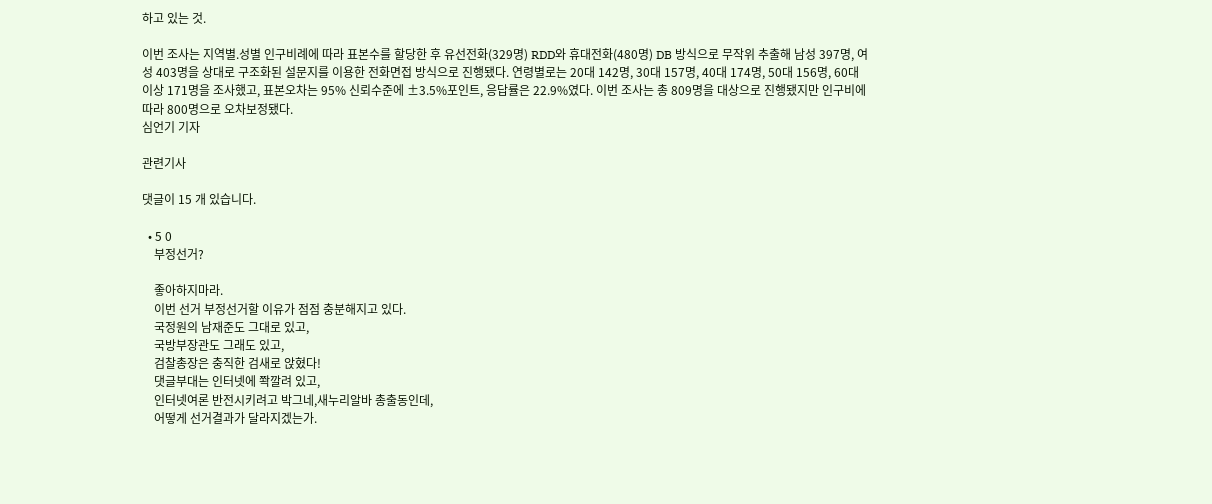하고 있는 것.

이번 조사는 지역별.성별 인구비례에 따라 표본수를 할당한 후 유선전화(329명) RDD와 휴대전화(480명) DB 방식으로 무작위 추출해 남성 397명, 여성 403명을 상대로 구조화된 설문지를 이용한 전화면접 방식으로 진행됐다. 연령별로는 20대 142명, 30대 157명, 40대 174명, 50대 156명, 60대 이상 171명을 조사했고, 표본오차는 95% 신뢰수준에 ±3.5%포인트, 응답률은 22.9%였다. 이번 조사는 총 809명을 대상으로 진행됐지만 인구비에 따라 800명으로 오차보정됐다.
심언기 기자

관련기사

댓글이 15 개 있습니다.

  • 5 0
    부정선거?

    좋아하지마라.
    이번 선거 부정선거할 이유가 점점 충분해지고 있다.
    국정원의 남재준도 그대로 있고,
    국방부장관도 그래도 있고,
    검찰총장은 충직한 검새로 앉혔다!
    댓글부대는 인터넷에 쫙깔려 있고,
    인터넷여론 반전시키려고 박그네,새누리알바 총출동인데,
    어떻게 선거결과가 달라지겠는가.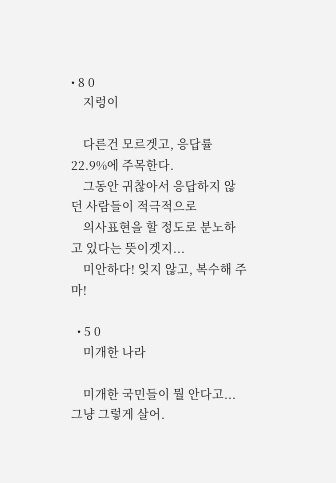• 8 0
    지렁이

    다른건 모르겟고, 응답률 22.9%에 주목한다.
    그동안 귀찮아서 응답하지 않던 사람들이 적극적으로
    의사표현을 할 정도로 분노하고 있다는 뜻이겟지...
    미안하다! 잊지 않고, 복수해 주마!

  • 5 0
    미개한 나라

    미개한 국민들이 뭘 안다고... 그냥 그렇게 살어.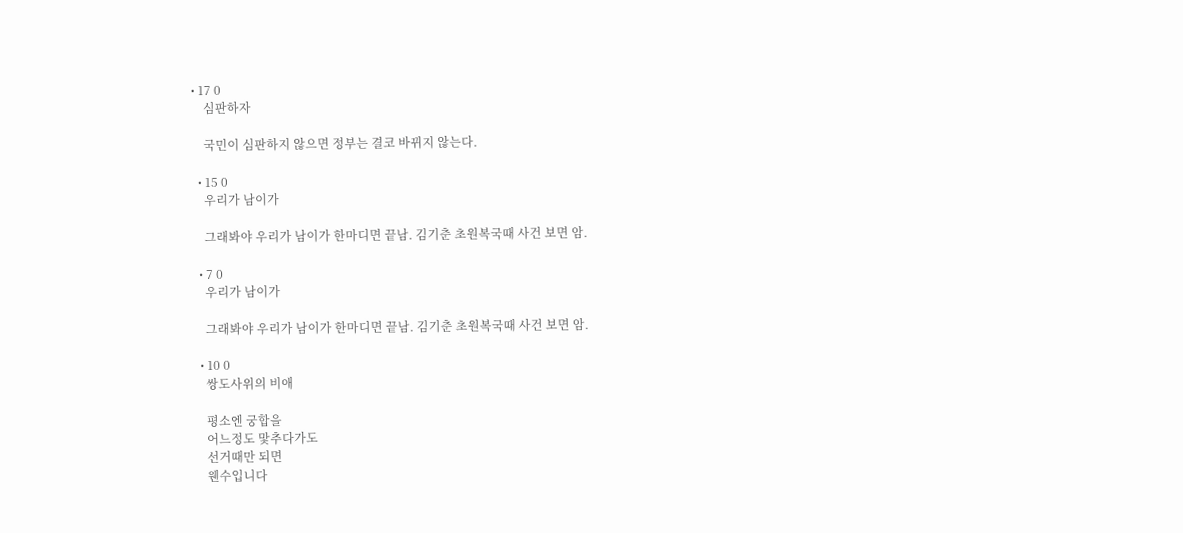• 17 0
    심판하자

    국민이 심판하지 않으면 정부는 결코 바뀌지 않는다.

  • 15 0
    우리가 남이가

    그래봐야 우리가 남이가 한마디면 끝남. 김기춘 초원복국때 사건 보면 암.

  • 7 0
    우리가 남이가

    그래봐야 우리가 남이가 한마디면 끝남. 김기춘 초원복국때 사건 보면 암.

  • 10 0
    쌍도사위의 비애

    평소엔 궁합을
    어느정도 맟추다가도
    선거때만 되면
    웬수입니다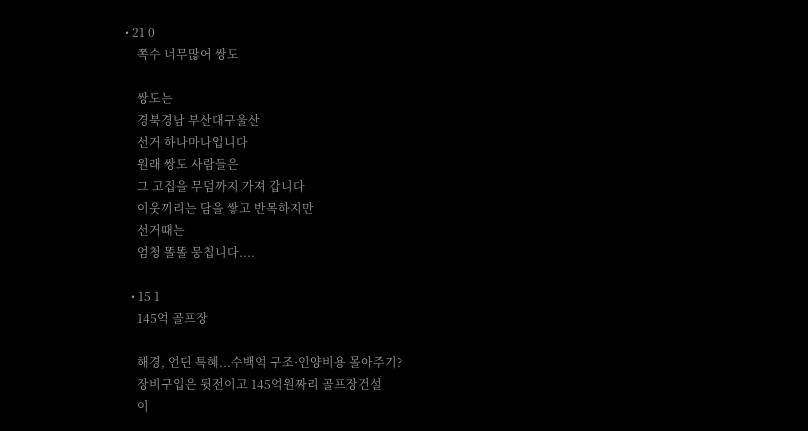• 21 0
    쪽수 너무많어 쌍도

    쌍도는
    경북경남 부산대구울산
    선거 하나마나입니다
    원래 쌍도 사람들은
    그 고집을 무덤까지 가져 갑니다
    이웃끼리는 담을 쌓고 반목하지만
    선거때는
    엄청 똘똘 뭉칩니다....

  • 15 1
    145억 골프장

    해경, 언딘 특혜...수백억 구조·인양비용 몰아주기?
    장비구입은 뒷전이고 145억원짜리 골프장건설
    이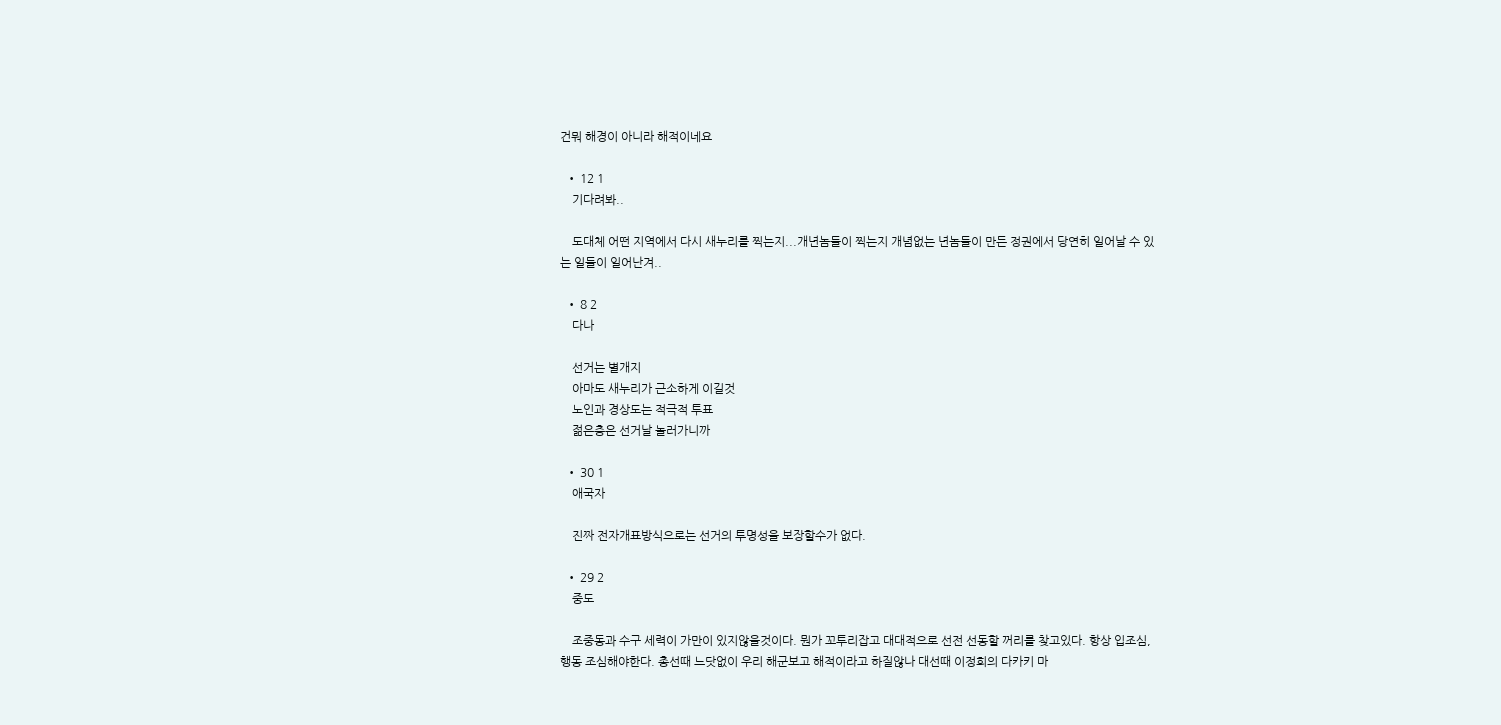건뭐 해경이 아니라 해적이네요

  • 12 1
    기다려봐..

    도대체 어떤 지역에서 다시 새누리를 찍는지...개년놈들이 찍는지 개념없는 년놈들이 만든 정권에서 당연히 일어날 수 있는 일들이 일어난겨..

  • 8 2
    다나

    선거는 별개지
    아마도 새누리가 근소하게 이길것
    노인과 경상도는 적극적 투표
    젊은층은 선거날 놀러가니까

  • 30 1
    애국자

    진짜 전자개표방식으로는 선거의 투명성을 보장할수가 없다.

  • 29 2
    중도

    조중동과 수구 세력이 가만이 있지않을것이다. 뭔가 꼬투리잡고 대대적으로 선전 선동할 꺼리를 찾고있다. 항상 입조심, 행동 조심해야한다. 총선때 느닷없이 우리 해군보고 해적이라고 하질않나 대선때 이정희의 다카키 마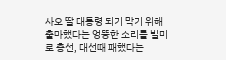사오 딸 대통령 되기 막기 위해 출마했다는 엉뚱한 소리를 빌미로 총선, 대선때 패했다는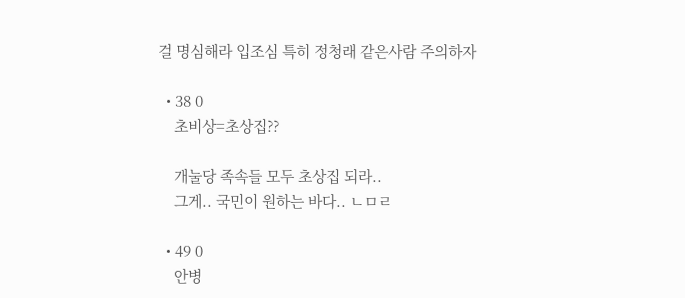걸 명심해라 입조심 특히 정청래 같은사람 주의하자

  • 38 0
    초비상=초상집??

    개눌당 족속들 모두 초상집 되라..
    그게.. 국민이 원하는 바다.. ㄴㅁㄹ

  • 49 0
    안병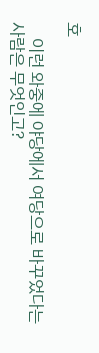호

    이런 와중에 야당에서 여당으로 바꾸었다는 사람은 무엇인고?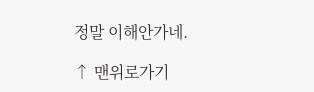정말 이해안가네.

↑ 맨위로가기